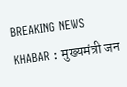BREAKING NEWS
KHABAR : मुख्यमंत्री जन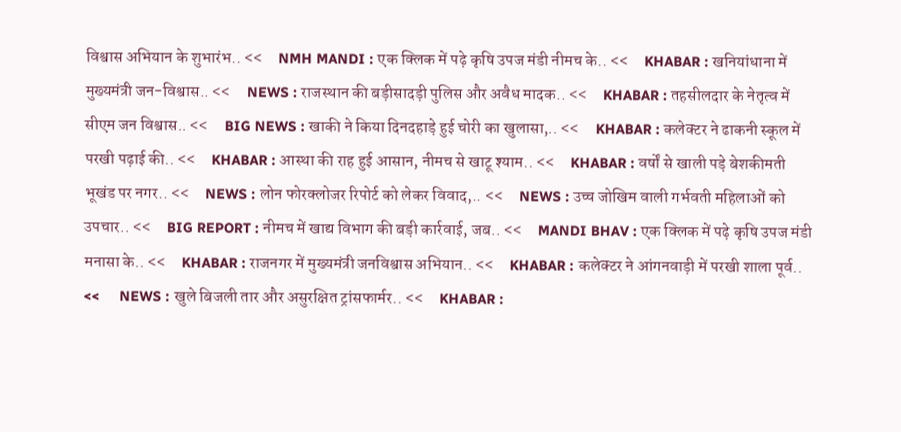विश्वास अभियान के शुभारंभ.. <<     NMH MANDI : एक क्लिक में पढ़े कृषि उपज मंडी नीमच के.. <<     KHABAR : खनियांधाना में मुख्यमंत्री जन-विश्वास.. <<     NEWS : राजस्थान की बड़ीसादड़ी पुलिस और अवैध मादक.. <<     KHABAR : तहसीलदार के नेतृत्व में सीएम जन विश्वास.. <<     BIG NEWS : खाकी ने किया दिनदहाड़े हुई चोरी का खुलासा,.. <<     KHABAR : कलेक्टर ने ढाकनी स्कूल में परखी पढ़ाई की.. <<     KHABAR : आस्था की राह हुई आसान, नीमच से खाटू श्याम.. <<     KHABAR : वर्षों से खाली पड़े बेशकीमती भूखंड पर नगर.. <<     NEWS : लोन फोरक्लोजर रिपोर्ट को लेकर विवाद,.. <<     NEWS : उच्च जोखिम वाली गर्भवती महिलाओं को उपचार.. <<     BIG REPORT : नीमच में खाद्य विभाग की बड़ी कार्रवाई, जब.. <<     MANDI BHAV : एक क्लिक में पढ़े कृषि उपज मंडी मनासा के.. <<     KHABAR : राजनगर में मुख्यमंत्री जनविश्वास अभियान.. <<     KHABAR : कलेक्टर ने आंगनवाड़ी में परखी शाला पूर्व.. <<     NEWS : खुले बिजली तार और असुरक्षित ट्रांसफार्मर.. <<     KHABAR :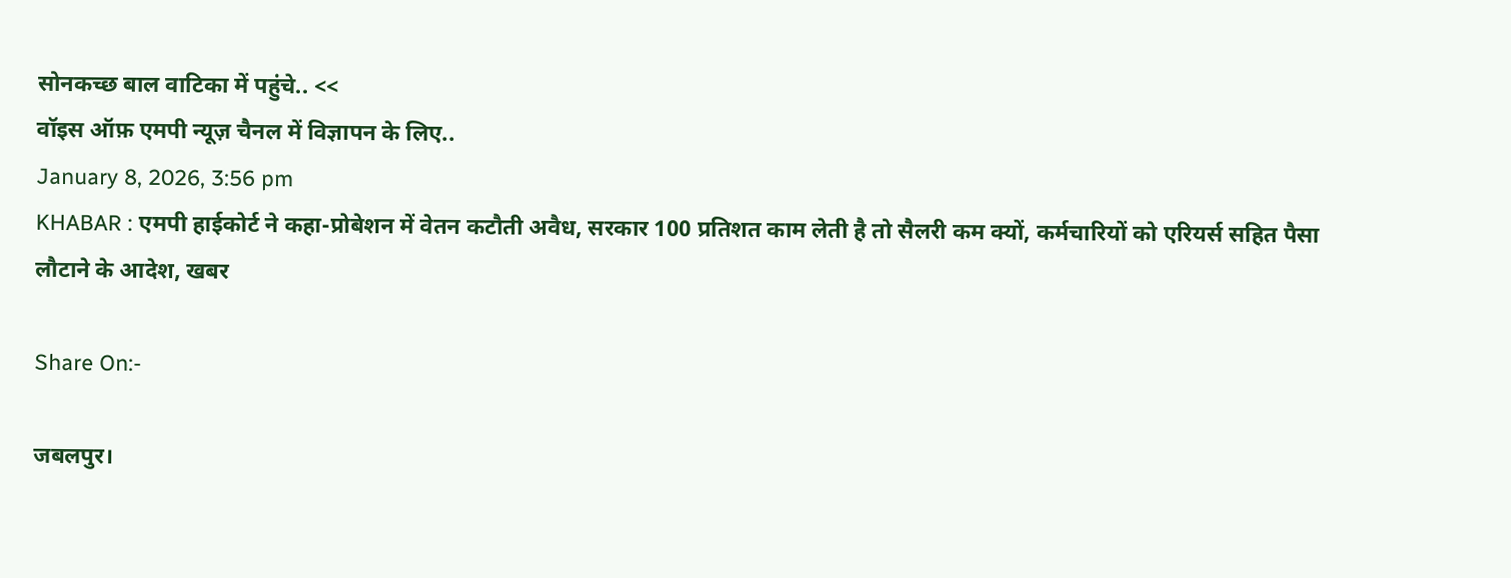सोनकच्छ बाल वाटिका में पहुंचे.. <<
वॉइस ऑफ़ एमपी न्यूज़ चैनल में विज्ञापन के लिए..
January 8, 2026, 3:56 pm
KHABAR : एमपी हाईकोर्ट ने कहा-प्रोबेशन में वेतन कटौती अवैध, सरकार 100 प्रतिशत काम लेती है तो सैलरी कम क्यों, कर्मचारियों को एरियर्स सहित पैसा लौटाने के आदेश, खबर

Share On:-

जबलपुर।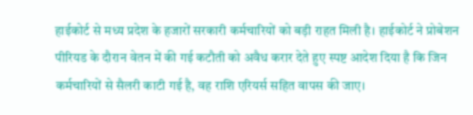हाईकोर्ट से मध्य प्रदेश के हजारों सरकारी कर्मचारियों को बड़ी राहत मिली है। हाईकोर्ट ने प्रोबेशन पीरियड के दौरान वेतन में की गई कटौती को अवैध करार देते हुए स्पष्ट आदेश दिया है कि जिन कर्मचारियों से सैलरी काटी गई है, वह राशि एरियर्स सहित वापस की जाए।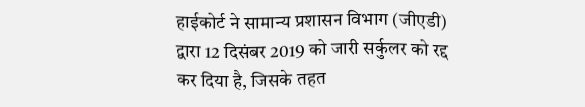हाईकोर्ट ने सामान्य प्रशासन विभाग (जीएडी) द्वारा 12 दिसंबर 2019 को जारी सर्कुलर को रद्द कर दिया है, जिसके तहत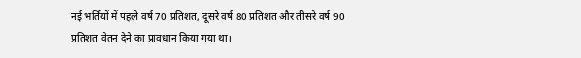नई भर्तियों में पहले वर्ष 70 प्रतिशत, दूसरे वर्ष 80 प्रतिशत और तीसरे वर्ष 90 प्रतिशत वेतन देने का प्रावधान किया गया था।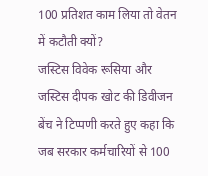100 प्रतिशत काम लिया तो वेतन में कटौती क्यों?
जस्टिस विवेक रूसिया और जस्टिस दीपक खोट की डिवीजन बेंच ने टिप्पणी करते हुए कहा कि जब सरकार कर्मचारियों से 100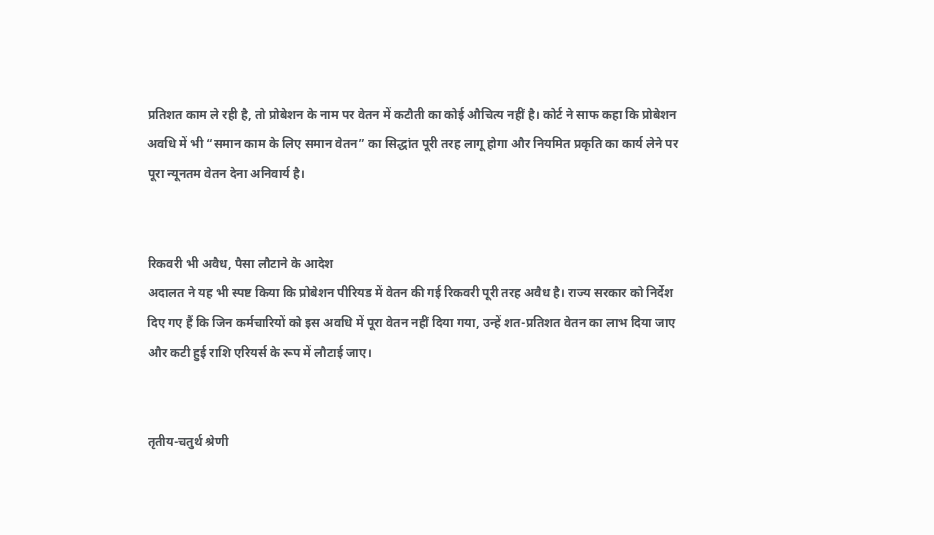प्रतिशत काम ले रही है, तो प्रोबेशन के नाम पर वेतन में कटौती का कोई औचित्य नहीं है। कोर्ट ने साफ कहा कि प्रोबेशन अवधि में भी “समान काम के लिए समान वेतन” का सिद्धांत पूरी तरह लागू होगा और नियमित प्रकृति का कार्य लेने पर पूरा न्यूनतम वेतन देना अनिवार्य है।


रिकवरी भी अवैध, पैसा लौटाने के आदेश
अदालत ने यह भी स्पष्ट किया कि प्रोबेशन पीरियड में वेतन की गई रिकवरी पूरी तरह अवैध है। राज्य सरकार को निर्देश दिए गए हैं कि जिन कर्मचारियों को इस अवधि में पूरा वेतन नहीं दिया गया, उन्हें शत-प्रतिशत वेतन का लाभ दिया जाए और कटी हुई राशि एरियर्स के रूप में लौटाई जाए।


तृतीय-चतुर्थ श्रेणी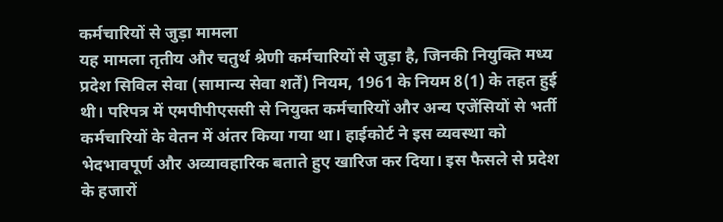कर्मचारियों से जुड़ा मामला
यह मामला तृतीय और चतुर्थ श्रेणी कर्मचारियों से जुड़ा है, जिनकी नियुक्ति मध्य प्रदेश सिविल सेवा (सामान्य सेवा शर्तें) नियम, 1961 के नियम 8(1) के तहत हुई थी। परिपत्र में एमपीपीएससी से नियुक्त कर्मचारियों और अन्य एजेंसियों से भर्ती कर्मचारियों के वेतन में अंतर किया गया था। हाईकोर्ट ने इस व्यवस्था को भेदभावपूर्ण और अव्यावहारिक बताते हुए खारिज कर दिया। इस फैसले से प्रदेश के हजारों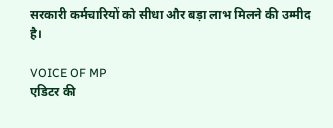सरकारी कर्मचारियों को सीधा और बड़ा लाभ मिलने की उम्मीद है।

VOICE OF MP
एडिटर की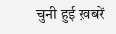चुनी हुई ख़बरें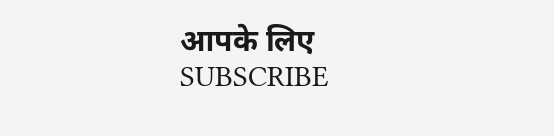आपके लिए
SUBSCRIBE